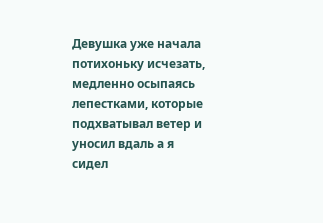Девушка уже начала потихоньку исчезать, медленно осыпаясь лепестками, которые подхватывал ветер и уносил вдаль а я сидел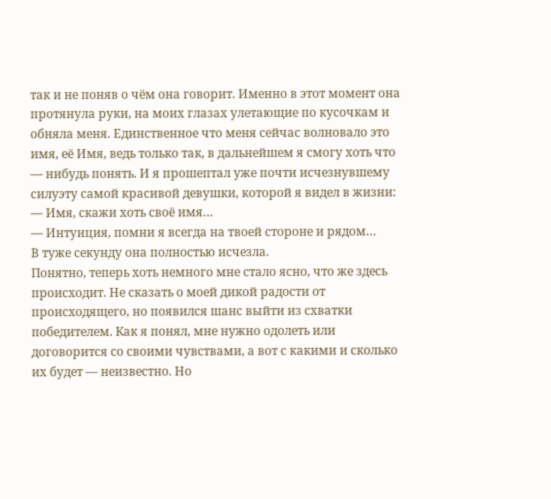так и не поняв о чём она говорит. Именно в этот момент она протянула руки, на моих глазах улетающие по кусочкам и обняла меня. Единственное что меня сейчас волновало это имя, её Имя, ведь только так, в дальнейшем я смогу хоть что — нибудь понять. И я прошептал уже почти исчезнувшему силуэту самой красивой девушки, которой я видел в жизни:
— Имя, скажи хоть своё имя…
— Интуиция, помни я всегда на твоей стороне и рядом…
В туже секунду она полностью исчезла.
Понятно, теперь хоть немного мне стало ясно, что же здесь происходит. Не сказать о моей дикой радости от происходящего, но появился шанс выйти из схватки победителем. Как я понял, мне нужно одолеть или договорится со своими чувствами, а вот с какими и сколько их будет — неизвестно. Но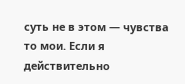суть не в этом — чувства то мои. Если я действительно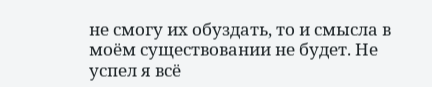не смогу их обуздать, то и смысла в моём существовании не будет. Не успел я всё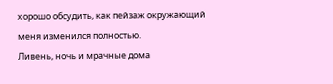хорошо обсудить, как пейзаж окружающий меня изменился полностью.
Ливень, ночь и мрачные дома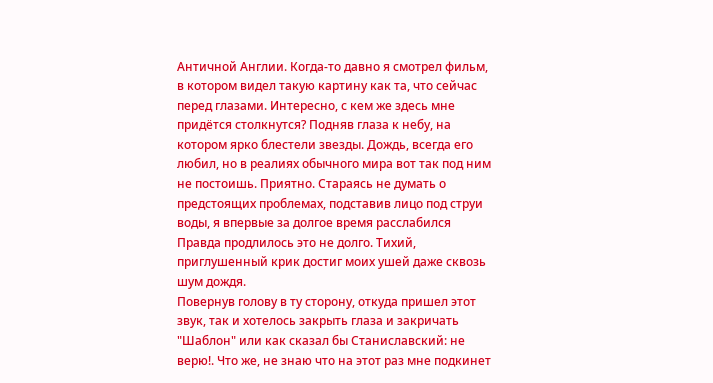Античной Англии. Когда-то давно я смотрел фильм, в котором видел такую картину как та, что сейчас перед глазами. Интересно, с кем же здесь мне придётся столкнутся? Подняв глаза к небу, на котором ярко блестели звезды. Дождь, всегда его любил, но в реалиях обычного мира вот так под ним не постоишь. Приятно. Стараясь не думать о предстоящих проблемах, подставив лицо под струи воды, я впервые за долгое время расслабился Правда продлилось это не долго. Тихий, приглушенный крик достиг моих ушей даже сквозь шум дождя.
Повернув голову в ту сторону, откуда пришел этот звук, так и хотелось закрыть глаза и закричать "Шаблон" или как сказал бы Станиславский: не верю!. Что же, не знаю что на этот раз мне подкинет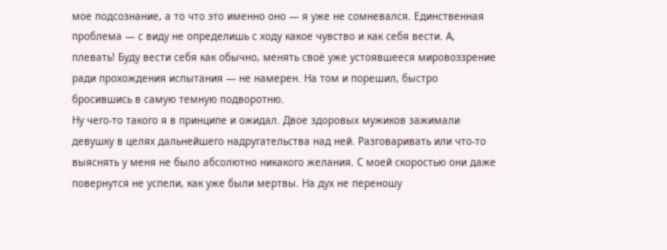мое подсознание, а то что это именно оно — я уже не сомневался. Единственная проблема — с виду не определишь с ходу какое чувство и как себя вести. А, плевать! Буду вести себя как обычно, менять своё уже устоявшееся мировоззрение ради прохождения испытания — не намерен. На том и порешил, быстро бросившись в самую темную подворотню.
Ну чего-то такого я в принципе и ожидал. Двое здоровых мужиков зажимали девушку в целях дальнейшего надругательства над ней. Разговаривать или что-то выяснять у меня не было абсолютно никакого желания. С моей скоростью они даже повернутся не успели, как уже были мертвы. На дух не переношу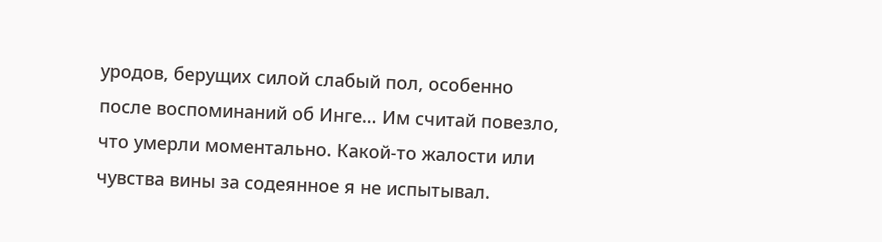уродов, берущих силой слабый пол, особенно после воспоминаний об Инге… Им считай повезло, что умерли моментально. Какой-то жалости или чувства вины за содеянное я не испытывал.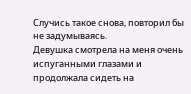Случись такое снова, повторил бы не задумываясь.
Девушка смотрела на меня очень испуганными глазами и продолжала сидеть на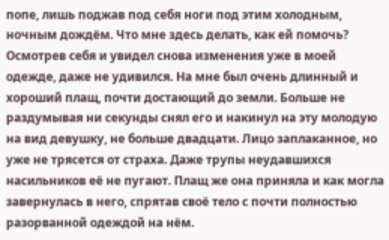попе, лишь поджав под себя ноги под этим холодным, ночным дождём. Что мне здесь делать, как ей помочь? Осмотрев себя и увидел снова изменения уже в моей одежде, даже не удивился. На мне был очень длинный и хороший плащ, почти достающий до земли. Больше не раздумывая ни секунды снял его и накинул на эту молодую на вид девушку, не больше двадцати. Лицо заплаканное, но уже не трясется от страха. Даже трупы неудавшихся насильников её не пугают. Плащ же она приняла и как могла завернулась в него, спрятав своё тело с почти полностью разорванной одеждой на нём.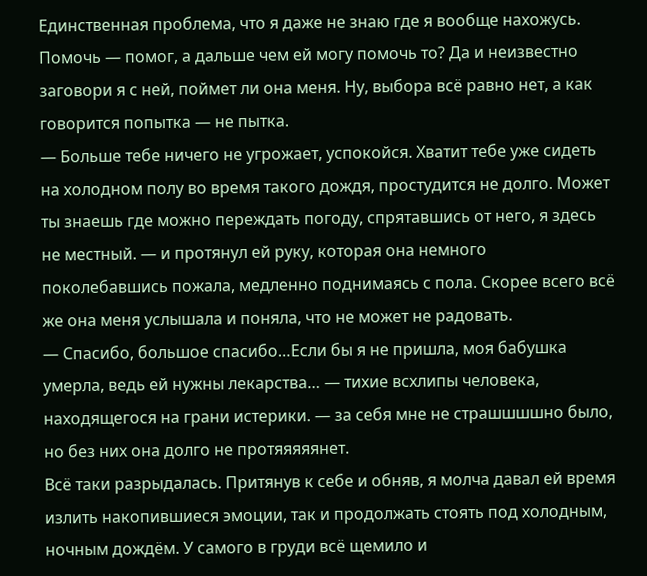Единственная проблема, что я даже не знаю где я вообще нахожусь. Помочь — помог, а дальше чем ей могу помочь то? Да и неизвестно заговори я с ней, поймет ли она меня. Ну, выбора всё равно нет, а как говорится попытка — не пытка.
— Больше тебе ничего не угрожает, успокойся. Хватит тебе уже сидеть на холодном полу во время такого дождя, простудится не долго. Может ты знаешь где можно переждать погоду, спрятавшись от него, я здесь не местный. — и протянул ей руку, которая она немного поколебавшись пожала, медленно поднимаясь с пола. Скорее всего всё же она меня услышала и поняла, что не может не радовать.
— Спасибо, большое спасибо…Если бы я не пришла, моя бабушка умерла, ведь ей нужны лекарства… — тихие всхлипы человека, находящегося на грани истерики. — за себя мне не страшшшшно было, но без них она долго не протяяяяянет.
Всё таки разрыдалась. Притянув к себе и обняв, я молча давал ей время излить накопившиеся эмоции, так и продолжать стоять под холодным, ночным дождём. У самого в груди всё щемило и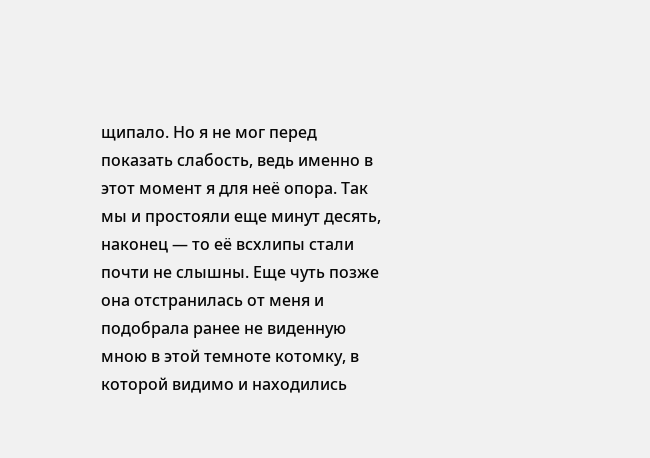щипало. Но я не мог перед показать слабость, ведь именно в этот момент я для неё опора. Так мы и простояли еще минут десять, наконец — то её всхлипы стали почти не слышны. Еще чуть позже она отстранилась от меня и подобрала ранее не виденную мною в этой темноте котомку, в которой видимо и находились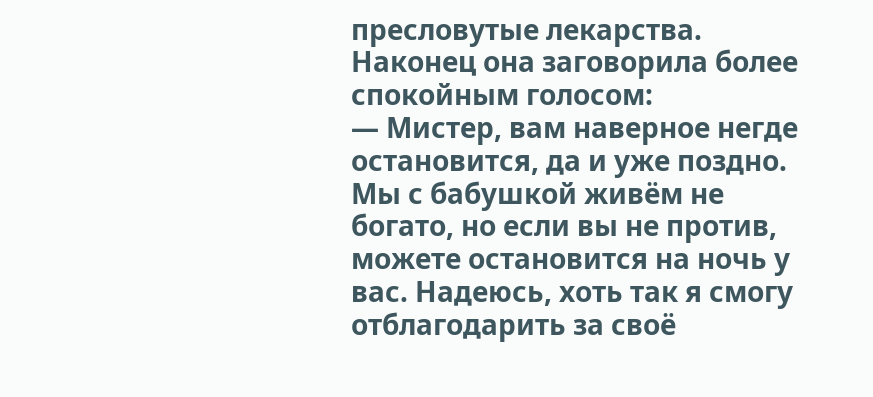пресловутые лекарства. Наконец она заговорила более спокойным голосом:
— Мистер, вам наверное негде остановится, да и уже поздно. Мы с бабушкой живём не богато, но если вы не против, можете остановится на ночь у вас. Надеюсь, хоть так я смогу отблагодарить за своё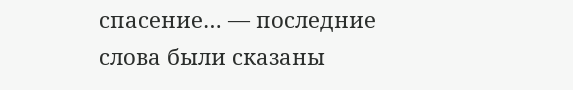спасение… — последние слова были сказаны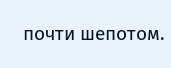почти шепотом.